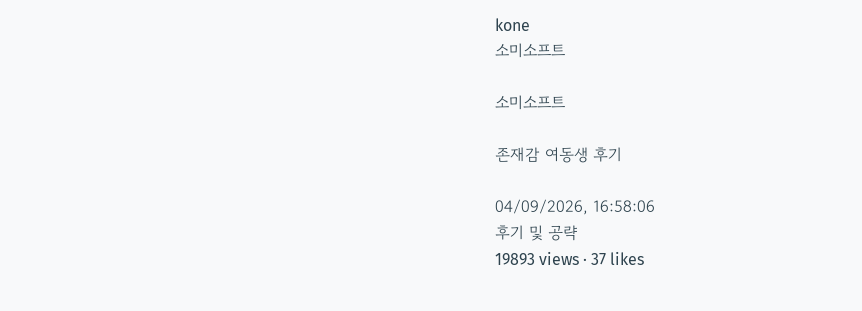kone
소미소프트

소미소프트

존재감 여동생 후기

04/09/2026, 16:58:06
후기 및 공략
19893 views · 37 likes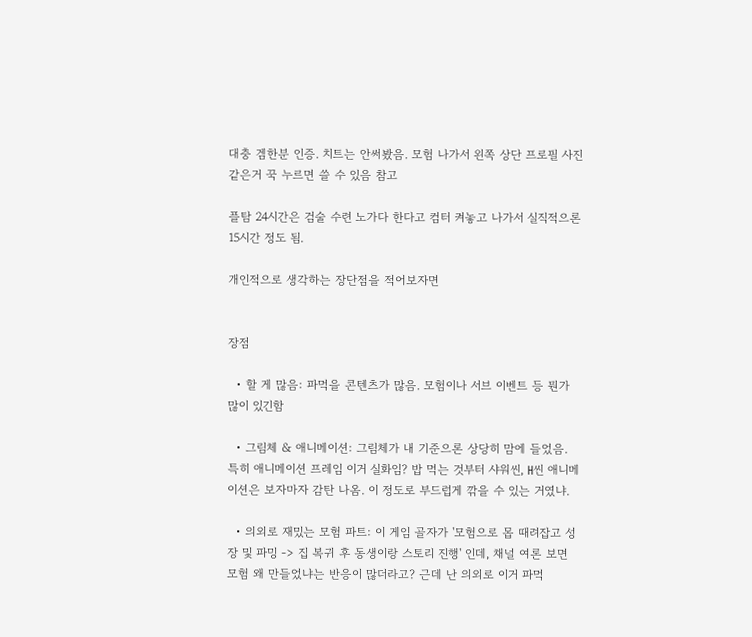대충 겜한분 인증. 치트는 안써봤음. 모험 나가서 왼쪽 상단 프로필 사진 같은거 꾹 누르면 쓸 수 있음 참고

플탐 24시간은 검술 수련 노가다 한다고 컴터 켜놓고 나가서 실직적으론 15시간 정도 됨.

개인적으로 생각하는 장단점을 적어보자면


장점

  • 할 게 많음: 파먹을 콘텐츠가 많음. 모험이나 서브 이벤트 등 뭔가 많이 있긴함

  • 그림체 & 애니메이션: 그림체가 내 기준으론 상당히 맘에 들었음. 특히 애니메이션 프레임 이거 실화임? 밥 먹는 것부터 샤워씬, H씬 애니메이션은 보자마자 감탄 나옴. 이 정도로 부드럽게 깎을 수 있는 거였냐.

  • 의외로 재밌는 모험 파트: 이 게임 골자가 '모험으로 몹 때려잡고 성장 및 파밍 -> 집 복귀 후 동생이랑 스토리 진행' 인데, 채널 여론 보면 모험 왜 만들었냐는 반응이 많더라고? 근데 난 의외로 이거 파먹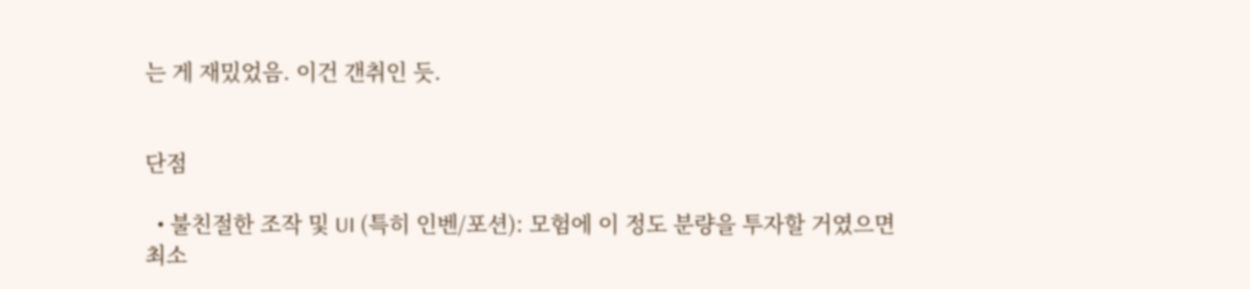는 게 재밌었음. 이건 갠취인 듯.


단점

  • 불친절한 조작 및 UI (특히 인벤/포션): 모험에 이 정도 분량을 투자할 거였으면 최소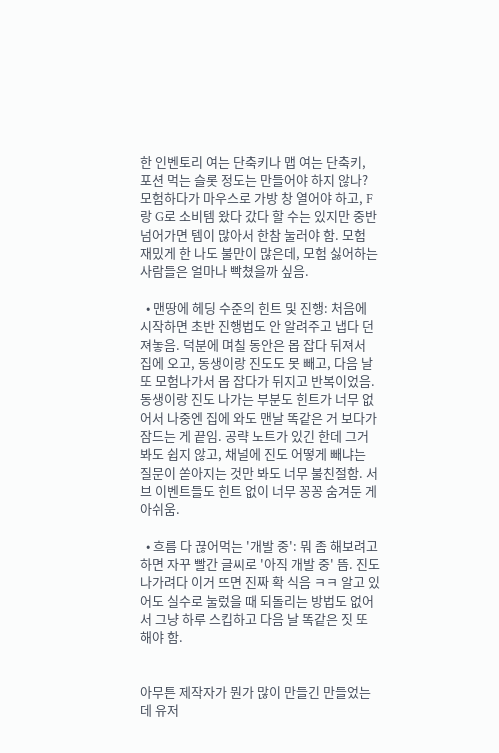한 인벤토리 여는 단축키나 맵 여는 단축키, 포션 먹는 슬롯 정도는 만들어야 하지 않나? 모험하다가 마우스로 가방 창 열어야 하고, F랑 G로 소비템 왔다 갔다 할 수는 있지만 중반 넘어가면 템이 많아서 한참 눌러야 함. 모험 재밌게 한 나도 불만이 많은데, 모험 싫어하는 사람들은 얼마나 빡쳤을까 싶음.

  • 맨땅에 헤딩 수준의 힌트 및 진행: 처음에 시작하면 초반 진행법도 안 알려주고 냅다 던져놓음. 덕분에 며칠 동안은 몹 잡다 뒤져서 집에 오고, 동생이랑 진도도 못 빼고, 다음 날 또 모험나가서 몹 잡다가 뒤지고 반복이었음. 동생이랑 진도 나가는 부분도 힌트가 너무 없어서 나중엔 집에 와도 맨날 똑같은 거 보다가 잠드는 게 끝임. 공략 노트가 있긴 한데 그거 봐도 쉽지 않고, 채널에 진도 어떻게 빼냐는 질문이 쏟아지는 것만 봐도 너무 불친절함. 서브 이벤트들도 힌트 없이 너무 꽁꽁 숨겨둔 게 아쉬움.

  • 흐름 다 끊어먹는 '개발 중': 뭐 좀 해보려고 하면 자꾸 빨간 글씨로 '아직 개발 중' 뜸. 진도 나가려다 이거 뜨면 진짜 확 식음 ㅋㅋ 알고 있어도 실수로 눌렀을 때 되돌리는 방법도 없어서 그냥 하루 스킵하고 다음 날 똑같은 짓 또 해야 함.


아무튼 제작자가 뭔가 많이 만들긴 만들었는데 유저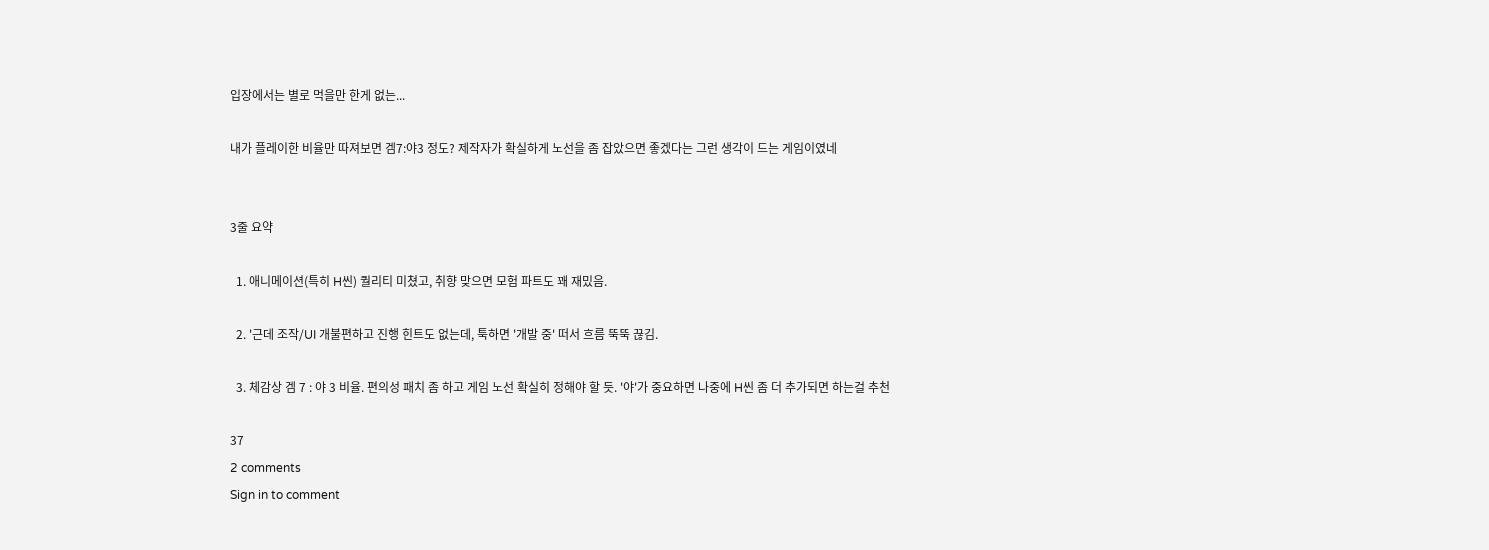입장에서는 별로 먹을만 한게 없는...

내가 플레이한 비율만 따져보면 겜7:야3 정도? 제작자가 확실하게 노선을 좀 잡았으면 좋겠다는 그런 생각이 드는 게임이였네


3줄 요약

  1. 애니메이션(특히 H씬) 퀄리티 미쳤고, 취향 맞으면 모험 파트도 꽤 재밌음.

  2. '근데 조작/UI 개불편하고 진행 힌트도 없는데, 툭하면 '개발 중' 떠서 흐름 뚝뚝 끊김.

  3. 체감상 겜 7 : 야 3 비율. 편의성 패치 좀 하고 게임 노선 확실히 정해야 할 듯. '야'가 중요하면 나중에 H씬 좀 더 추가되면 하는걸 추천

37
2 comments
Sign in to comment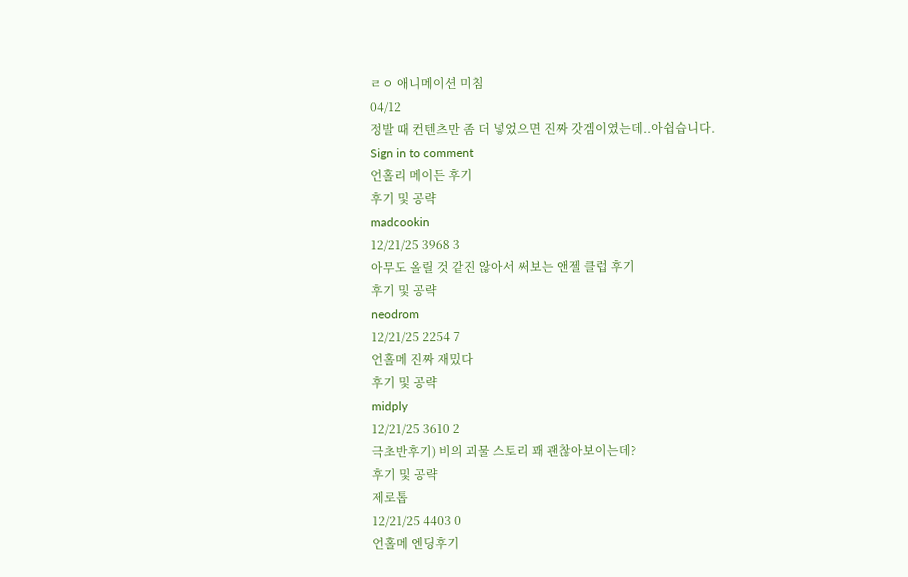ㄹㅇ 애니메이션 미침
04/12
정발 때 컨텐츠만 좀 더 넣었으면 진짜 갓겜이였는데..아쉽습니다.
Sign in to comment
언홀리 메이든 후기
후기 및 공략
madcookin
12/21/25 3968 3
아무도 올릴 것 같진 않아서 써보는 앤젤 클럽 후기
후기 및 공략
neodrom
12/21/25 2254 7
언홀메 진짜 재밌다
후기 및 공략
midply
12/21/25 3610 2
극초반후기) 비의 괴물 스토리 꽤 괜찮아보이는데?
후기 및 공략
제로톱
12/21/25 4403 0
언홀메 엔딩후기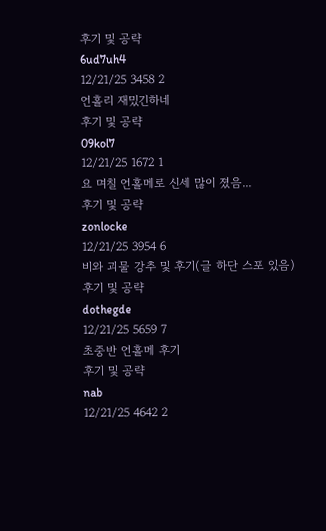후기 및 공략
6ud7uh4
12/21/25 3458 2
언홀리 재밌긴하네
후기 및 공략
09kol7
12/21/25 1672 1
요 며칠 언홀메로 신세 많이 졌음...
후기 및 공략
zonlocke
12/21/25 3954 6
비와 괴물 강추 및 후기(글 하단 스포 있음)
후기 및 공략
dothegde
12/21/25 5659 7
초중반 언홀메 후기
후기 및 공략
nab
12/21/25 4642 2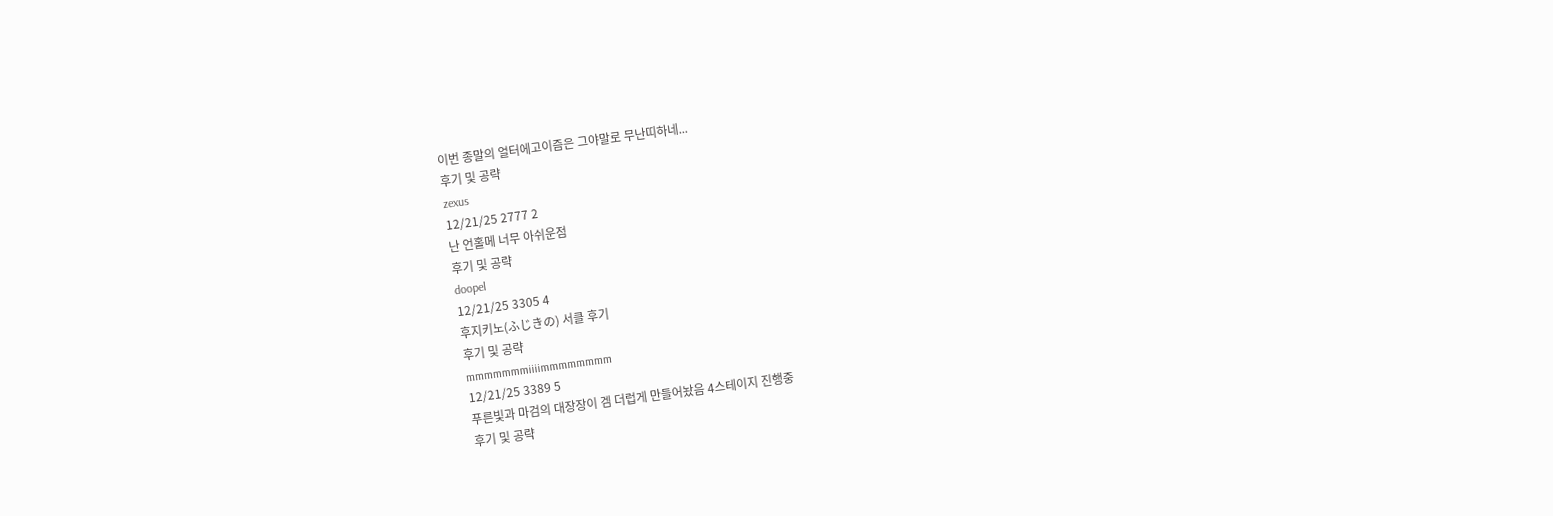이번 종말의 얼터에고이즘은 그야말로 무난띠하네...
후기 및 공략
zexus
12/21/25 2777 2
난 언홀메 너무 아쉬운점
후기 및 공략
doopel
12/21/25 3305 4
후지키노(ふじきの) 서클 후기
후기 및 공략
mmmmmmmiiiimmmmmmmm
12/21/25 3389 5
푸른빛과 마검의 대장장이 겜 더럽게 만들어놨음 4스테이지 진행중
후기 및 공략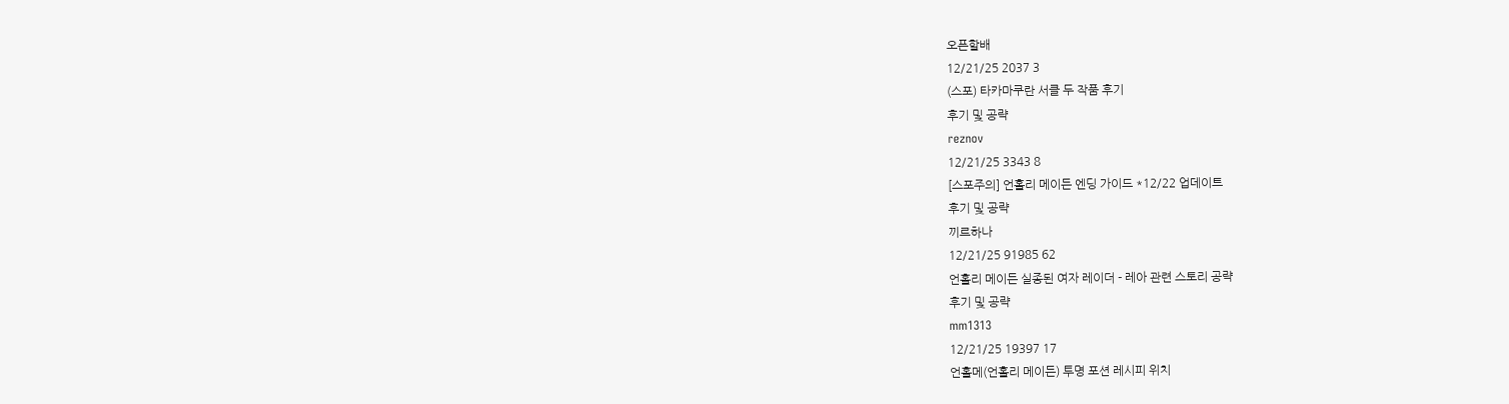오픈할배
12/21/25 2037 3
(스포) 타카마쿠란 서클 두 작품 후기
후기 및 공략
reznov
12/21/25 3343 8
[스포주의] 언홀리 메이든 엔딩 가이드 *12/22 업데이트
후기 및 공략
끼르하나
12/21/25 91985 62
언홀리 메이든 실종된 여자 레이더 - 레아 관련 스토리 공략
후기 및 공략
mm1313
12/21/25 19397 17
언홀메(언홀리 메이든) 투명 포션 레시피 위치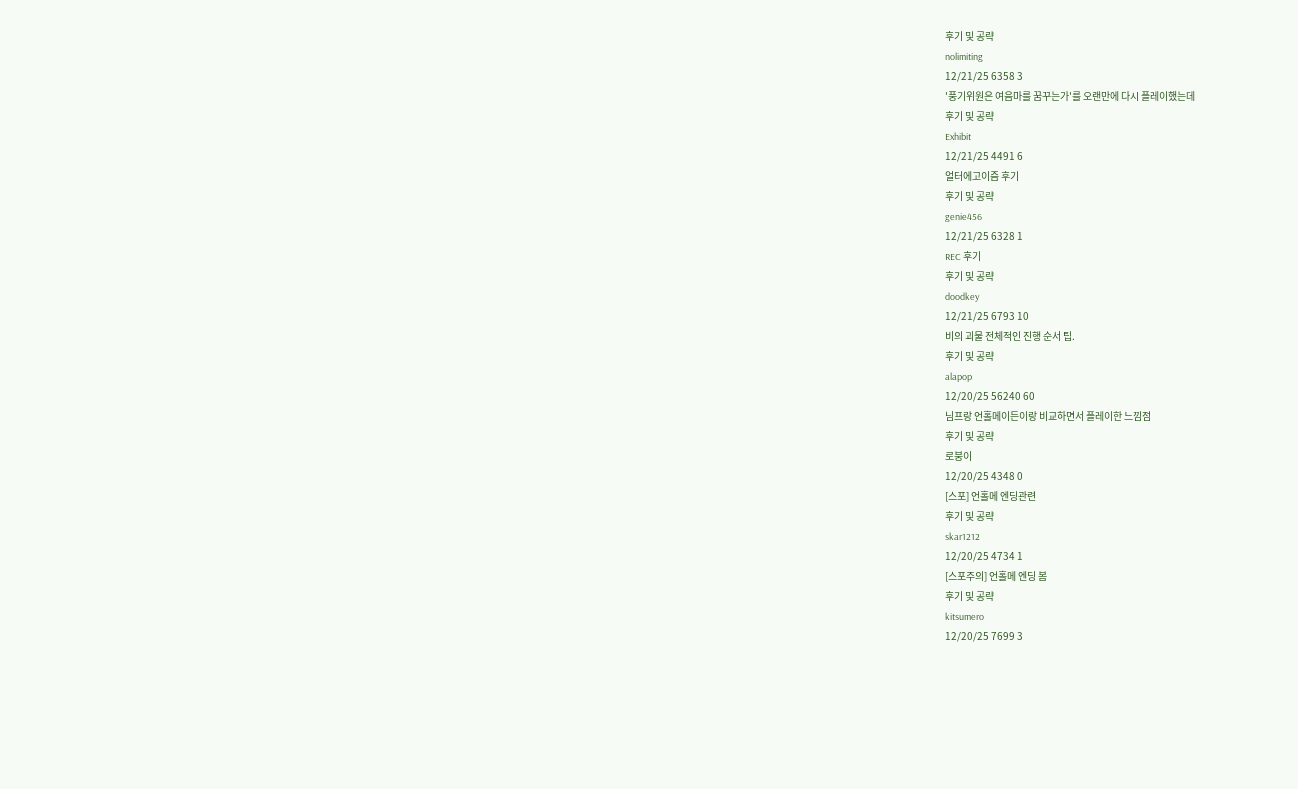후기 및 공략
nolimiting
12/21/25 6358 3
'풍기위원은 여음마를 꿈꾸는가'를 오랜만에 다시 플레이했는데
후기 및 공략
Exhibit
12/21/25 4491 6
얼터에고이즘 후기
후기 및 공략
genie456
12/21/25 6328 1
REC 후기
후기 및 공략
doodkey
12/21/25 6793 10
비의 괴물 전체적인 진행 순서 팁.
후기 및 공략
alapop
12/20/25 56240 60
님프랑 언홀메이든이랑 비교하면서 플레이한 느낌점
후기 및 공략
로붕이
12/20/25 4348 0
[스포] 언홀메 엔딩관련
후기 및 공략
skar1212
12/20/25 4734 1
[스포주의] 언홀메 엔딩 봄
후기 및 공략
kitsumero
12/20/25 7699 3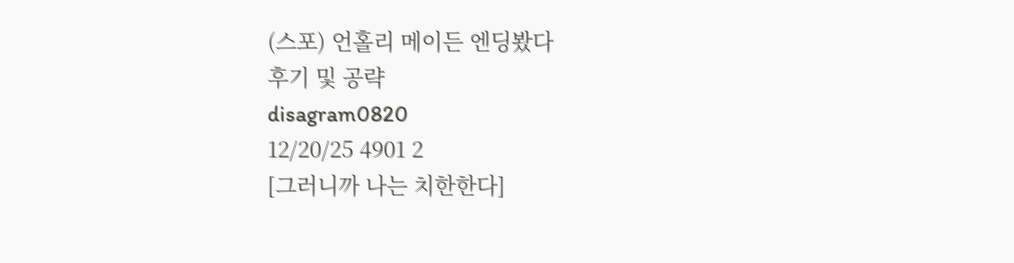(스포) 언홀리 메이든 엔딩봤다
후기 및 공략
disagram0820
12/20/25 4901 2
[그러니까 나는 치한한다]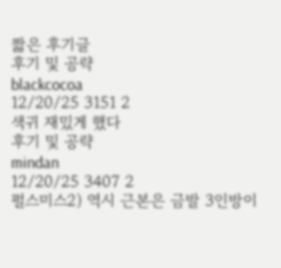짧은 후기글
후기 및 공략
blackcocoa
12/20/25 3151 2
색귀 재밌게 했다
후기 및 공략
mindan
12/20/25 3407 2
펄스미스2) 역시 근본은 금발 3인방이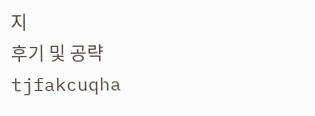지
후기 및 공략
tjfakcuqha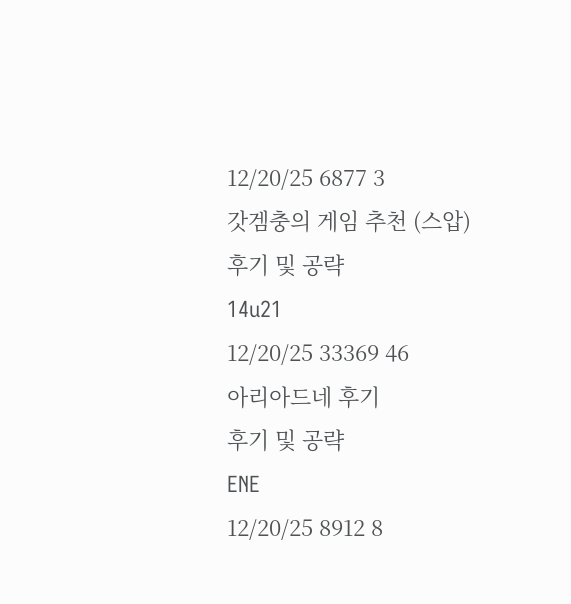12/20/25 6877 3
갓겜충의 게임 추천 (스압)
후기 및 공략
14u21
12/20/25 33369 46
아리아드네 후기
후기 및 공략
ENE
12/20/25 8912 8